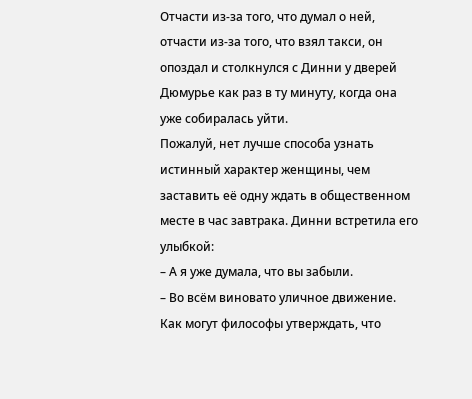Отчасти из-за того, что думал о ней, отчасти из-за того, что взял такси, он опоздал и столкнулся с Динни у дверей Дюмурье как раз в ту минуту, когда она уже собиралась уйти.
Пожалуй, нет лучше способа узнать истинный характер женщины, чем заставить её одну ждать в общественном месте в час завтрака. Динни встретила его улыбкой:
– А я уже думала, что вы забыли.
– Во всём виновато уличное движение. Как могут философы утверждать, что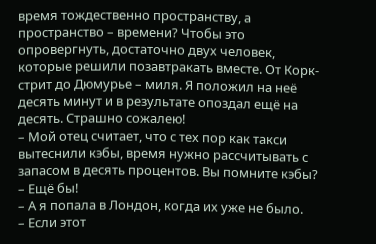время тождественно пространству, а пространство – времени? Чтобы это опровергнуть, достаточно двух человек, которые решили позавтракать вместе. От Корк-стрит до Дюмурье – миля. Я положил на неё десять минут и в результате опоздал ещё на десять. Страшно сожалею!
– Мой отец считает, что с тех пор как такси вытеснили кэбы, время нужно рассчитывать с запасом в десять процентов. Вы помните кэбы?
– Ещё бы!
– А я попала в Лондон, когда их уже не было.
– Если этот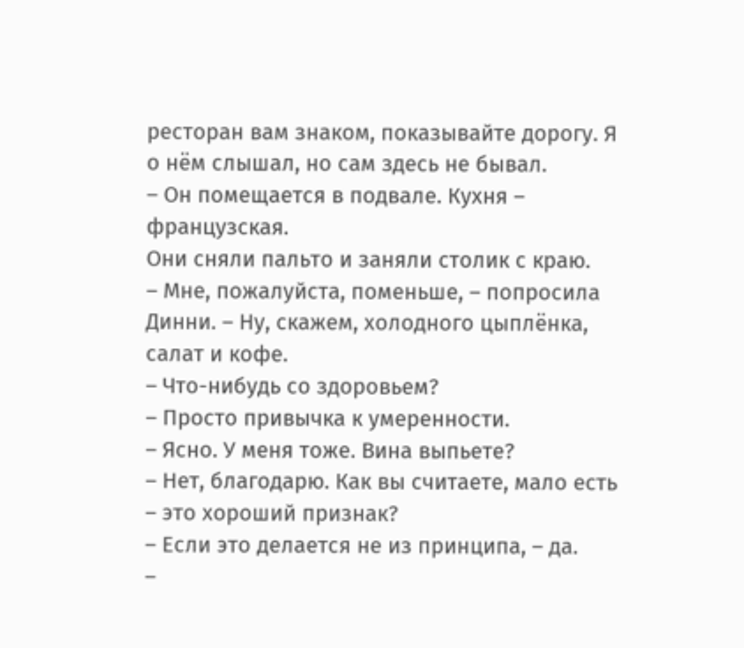ресторан вам знаком, показывайте дорогу. Я о нём слышал, но сам здесь не бывал.
– Он помещается в подвале. Кухня – французская.
Они сняли пальто и заняли столик с краю.
– Мне, пожалуйста, поменьше, – попросила Динни. – Ну, скажем, холодного цыплёнка, салат и кофе.
– Что-нибудь со здоровьем?
– Просто привычка к умеренности.
– Ясно. У меня тоже. Вина выпьете?
– Нет, благодарю. Как вы считаете, мало есть – это хороший признак?
– Если это делается не из принципа, – да.
–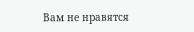Вам не нравятся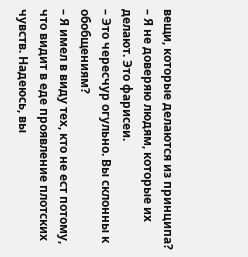вещи, которые делаются из принципа?
– Я не доверяю людям, которые их делают. Это фарисеи.
– Это чересчур огульно. Вы склонны к обобщениям?
– Я имел в виду тех, кто не ест потому, что видит в еде проявление плотских чувств. Надеюсь, вы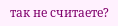так не считаете?